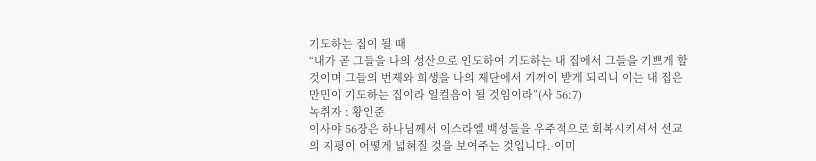기도하는 집이 될 때
“내가 곧 그들을 나의 성산으로 인도하여 기도하는 내 집에서 그들을 기쁘게 할 것이며 그들의 번제와 희생을 나의 제단에서 기꺼이 받게 되리니 이는 내 집은 만민이 기도하는 집이라 일컬음이 될 것임이라”(사 56:7)
녹취자 : 황인준
이사야 56장은 하나님께서 이스라엘 백성들을 우주적으로 회복시키셔서 선교의 지평이 어떻게 넓혀질 것을 보여주는 것입니다. 이미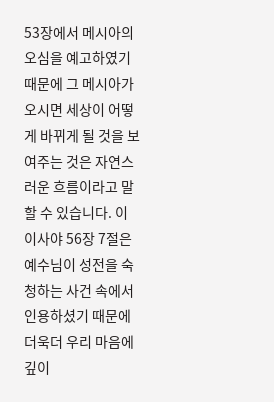53장에서 메시아의 오심을 예고하였기 때문에 그 메시아가 오시면 세상이 어떻게 바뀌게 될 것을 보여주는 것은 자연스러운 흐름이라고 말할 수 있습니다. 이 이사야 56장 7절은 예수님이 성전을 숙청하는 사건 속에서 인용하셨기 때문에 더욱더 우리 마음에 깊이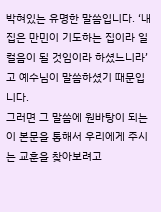박혀있는 유명한 말씀입니다. ‘내 집은 만민이 기도하는 집이라 일컬음이 될 것임이라 하셨느니라’고 예수님이 말씀하셨기 때문입니다.
그러면 그 말씀에 원바탕이 되는 이 본문을 통해서 우리에게 주시는 교훈을 찾아보려고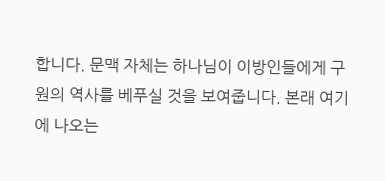합니다. 문맥 자체는 하나님이 이방인들에게 구원의 역사를 베푸실 것을 보여줍니다. 본래 여기에 나오는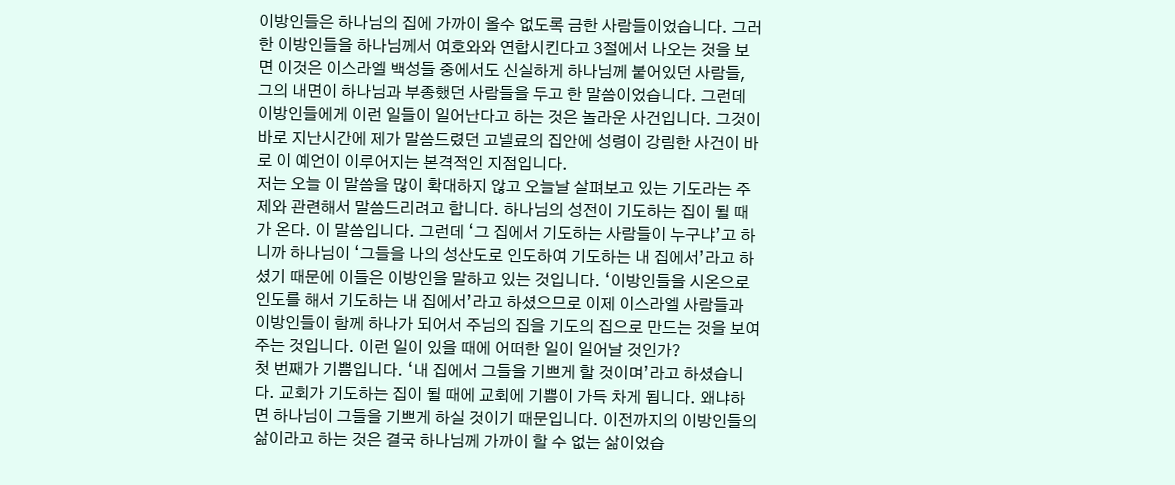이방인들은 하나님의 집에 가까이 올수 없도록 금한 사람들이었습니다. 그러한 이방인들을 하나님께서 여호와와 연합시킨다고 3절에서 나오는 것을 보면 이것은 이스라엘 백성들 중에서도 신실하게 하나님께 붙어있던 사람들, 그의 내면이 하나님과 부종했던 사람들을 두고 한 말씀이었습니다. 그런데 이방인들에게 이런 일들이 일어난다고 하는 것은 놀라운 사건입니다. 그것이 바로 지난시간에 제가 말씀드렸던 고넬료의 집안에 성령이 강림한 사건이 바로 이 예언이 이루어지는 본격적인 지점입니다.
저는 오늘 이 말씀을 많이 확대하지 않고 오늘날 살펴보고 있는 기도라는 주제와 관련해서 말씀드리려고 합니다. 하나님의 성전이 기도하는 집이 될 때가 온다. 이 말씀입니다. 그런데 ‘그 집에서 기도하는 사람들이 누구냐’고 하니까 하나님이 ‘그들을 나의 성산도로 인도하여 기도하는 내 집에서’라고 하셨기 때문에 이들은 이방인을 말하고 있는 것입니다. ‘이방인들을 시온으로 인도를 해서 기도하는 내 집에서’라고 하셨으므로 이제 이스라엘 사람들과 이방인들이 함께 하나가 되어서 주님의 집을 기도의 집으로 만드는 것을 보여주는 것입니다. 이런 일이 있을 때에 어떠한 일이 일어날 것인가?
첫 번째가 기쁨입니다. ‘내 집에서 그들을 기쁘게 할 것이며’라고 하셨습니다. 교회가 기도하는 집이 될 때에 교회에 기쁨이 가득 차게 됩니다. 왜냐하면 하나님이 그들을 기쁘게 하실 것이기 때문입니다. 이전까지의 이방인들의 삶이라고 하는 것은 결국 하나님께 가까이 할 수 없는 삶이었습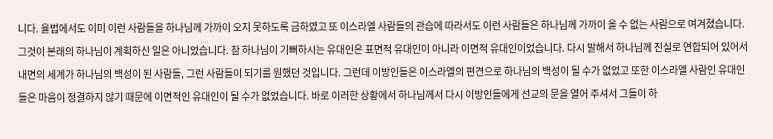니다. 율법에서도 이미 이런 사람들을 하나님께 가까이 오지 못하도록 금하였고 또 이스라엘 사람들의 관습에 따라서도 이런 사람들은 하나님께 가까이 올 수 없는 사람으로 여겨졌습니다. 그것이 본래의 하나님이 계획하신 일은 아니었습니다. 참 하나님이 기뻐하시는 유대인은 표면적 유대인이 아니라 이면적 유대인이었습니다. 다시 말해서 하나님께 진실로 연합되어 있어서 내면의 세계가 하나님의 백성이 된 사람들, 그런 사람들이 되기를 원했던 것입니다. 그런데 이방인들은 이스라엘의 편견으로 하나님의 백성이 될 수가 없었고 또한 이스라엘 사람인 유대인들은 마음이 정결하지 않기 때문에 이면적인 유대인이 될 수가 없었습니다. 바로 이러한 상황에서 하나님께서 다시 이방인들에게 선교의 문을 열어 주셔서 그들이 하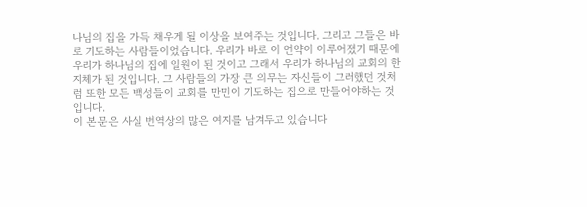나님의 집을 가득 채우게 될 이상을 보여주는 것입니다. 그리고 그들은 바로 기도하는 사람들이었습니다. 우리가 바로 이 언약이 이루어졌기 때문에 우리가 하나님의 집에 일원이 된 것이고 그래서 우리가 하나님의 교회의 한 지체가 된 것입니다. 그 사람들의 가장 큰 의무는 자신들이 그러했던 것처럼 또한 모든 백성들이 교회를 만민이 기도하는 집으로 만들어야하는 것입니다.
이 본문은 사실 번역상의 많은 여지를 남겨두고 있습니다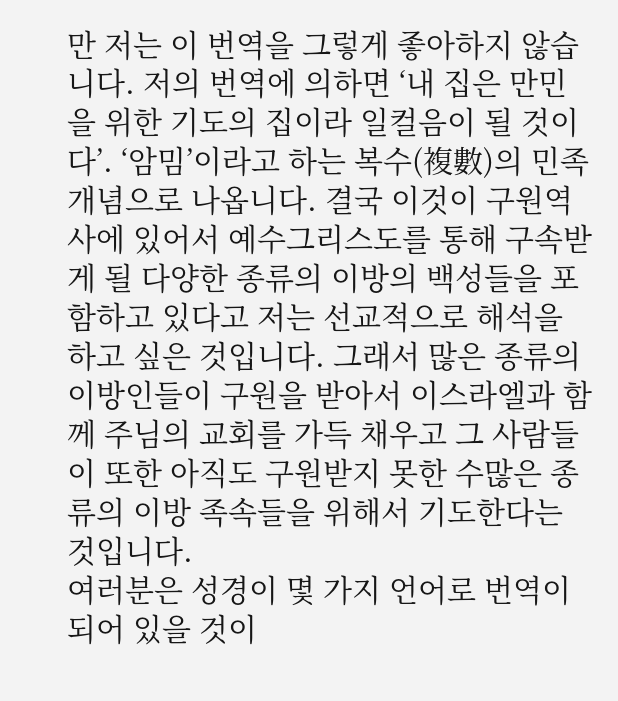만 저는 이 번역을 그렇게 좋아하지 않습니다. 저의 번역에 의하면 ‘내 집은 만민을 위한 기도의 집이라 일컬음이 될 것이다’. ‘암밈’이라고 하는 복수(複數)의 민족개념으로 나옵니다. 결국 이것이 구원역사에 있어서 예수그리스도를 통해 구속받게 될 다양한 종류의 이방의 백성들을 포함하고 있다고 저는 선교적으로 해석을 하고 싶은 것입니다. 그래서 많은 종류의 이방인들이 구원을 받아서 이스라엘과 함께 주님의 교회를 가득 채우고 그 사람들이 또한 아직도 구원받지 못한 수많은 종류의 이방 족속들을 위해서 기도한다는 것입니다.
여러분은 성경이 몇 가지 언어로 번역이 되어 있을 것이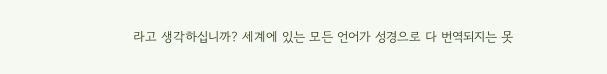라고 생각하십니까? 세계에 있는 모든 언어가 성경으로 다 번역되지는 못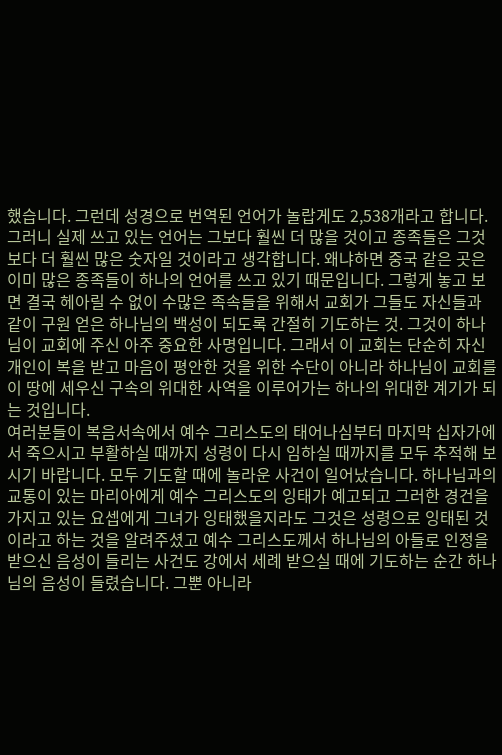했습니다. 그런데 성경으로 번역된 언어가 놀랍게도 2,538개라고 합니다. 그러니 실제 쓰고 있는 언어는 그보다 훨씬 더 많을 것이고 종족들은 그것보다 더 훨씬 많은 숫자일 것이라고 생각합니다. 왜냐하면 중국 같은 곳은 이미 많은 종족들이 하나의 언어를 쓰고 있기 때문입니다. 그렇게 놓고 보면 결국 헤아릴 수 없이 수많은 족속들을 위해서 교회가 그들도 자신들과 같이 구원 얻은 하나님의 백성이 되도록 간절히 기도하는 것. 그것이 하나님이 교회에 주신 아주 중요한 사명입니다. 그래서 이 교회는 단순히 자신 개인이 복을 받고 마음이 평안한 것을 위한 수단이 아니라 하나님이 교회를 이 땅에 세우신 구속의 위대한 사역을 이루어가는 하나의 위대한 계기가 되는 것입니다.
여러분들이 복음서속에서 예수 그리스도의 태어나심부터 마지막 십자가에서 죽으시고 부활하실 때까지 성령이 다시 임하실 때까지를 모두 추적해 보시기 바랍니다. 모두 기도할 때에 놀라운 사건이 일어났습니다. 하나님과의 교통이 있는 마리아에게 예수 그리스도의 잉태가 예고되고 그러한 경건을 가지고 있는 요셉에게 그녀가 잉태했을지라도 그것은 성령으로 잉태된 것이라고 하는 것을 알려주셨고 예수 그리스도께서 하나님의 아들로 인정을 받으신 음성이 들리는 사건도 강에서 세례 받으실 때에 기도하는 순간 하나님의 음성이 들렸습니다. 그뿐 아니라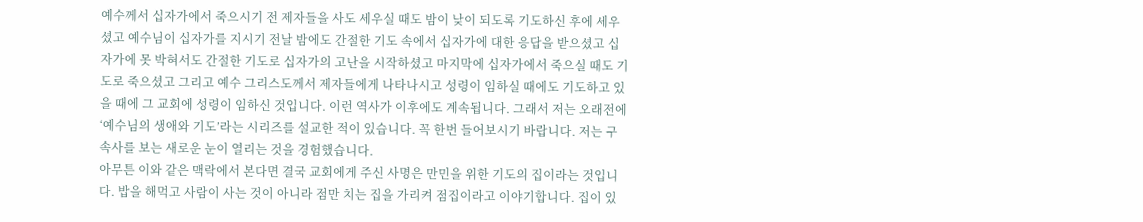예수께서 십자가에서 죽으시기 전 제자들을 사도 세우실 때도 밤이 낮이 되도록 기도하신 후에 세우셨고 예수님이 십자가를 지시기 전날 밤에도 간절한 기도 속에서 십자가에 대한 응답을 받으셨고 십자가에 못 박혀서도 간절한 기도로 십자가의 고난을 시작하셨고 마지막에 십자가에서 죽으실 때도 기도로 죽으셨고 그리고 예수 그리스도께서 제자들에게 나타나시고 성령이 임하실 때에도 기도하고 있을 때에 그 교회에 성령이 임하신 것입니다. 이런 역사가 이후에도 계속됩니다. 그래서 저는 오래전에 ‘예수님의 생애와 기도’라는 시리즈를 설교한 적이 있습니다. 꼭 한번 들어보시기 바랍니다. 저는 구속사를 보는 새로운 눈이 열리는 것을 경험했습니다.
아무튼 이와 같은 맥락에서 본다면 결국 교회에게 주신 사명은 만민을 위한 기도의 집이라는 것입니다. 밥을 해먹고 사람이 사는 것이 아니라 점만 치는 집을 가리켜 점집이라고 이야기합니다. 집이 있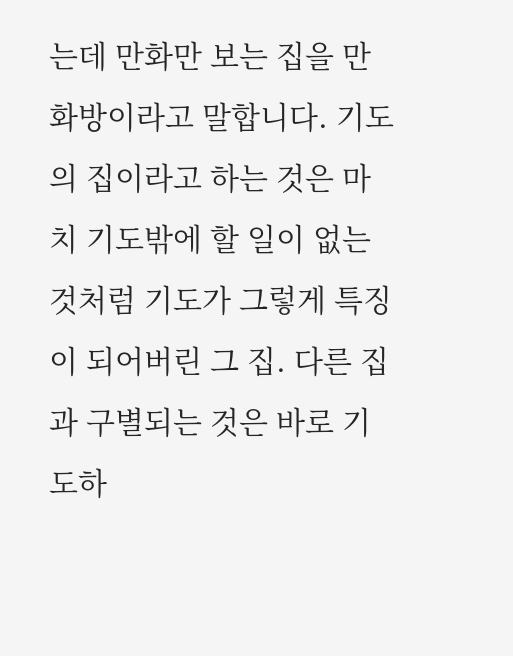는데 만화만 보는 집을 만화방이라고 말합니다. 기도의 집이라고 하는 것은 마치 기도밖에 할 일이 없는 것처럼 기도가 그렇게 특징이 되어버린 그 집. 다른 집과 구별되는 것은 바로 기도하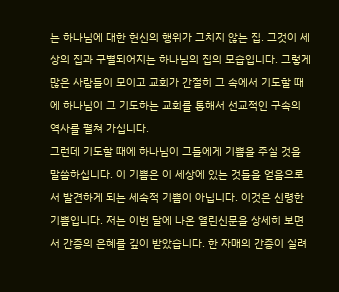는 하나님에 대한 헌신의 행위가 그치지 않는 집. 그것이 세상의 집과 구별되어지는 하나님의 집의 모습입니다. 그렇게 많은 사람들이 모이고 교회가 간절히 그 속에서 기도할 때에 하나님이 그 기도하는 교회를 통해서 선교적인 구속의 역사를 펼쳐 가십니다.
그런데 기도할 때에 하나님이 그들에게 기쁨을 주실 것을 말씀하십니다. 이 기쁨은 이 세상에 있는 것들을 얻음으로서 발견하게 되는 세속적 기쁨이 아닙니다. 이것은 신령한 기쁨입니다. 저는 이번 달에 나온 열린신문을 상세히 보면서 간증의 은혜를 깊이 받았습니다. 한 자매의 간증이 실려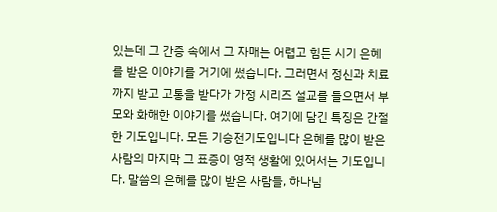있는데 그 간증 속에서 그 자매는 어렵고 힘든 시기 은혜를 받은 이야기를 거기에 썼습니다. 그러면서 정신과 치료까지 받고 고통을 받다가 가정 시리즈 설교를 들으면서 부모와 화해한 이야기를 썼습니다. 여기에 담긴 특징은 간절한 기도입니다. 모든 기승전기도입니다 은혜를 많이 받은 사람의 마지막 그 표증이 영적 생활에 있어서는 기도입니다. 말씀의 은혜를 많이 받은 사람들, 하나님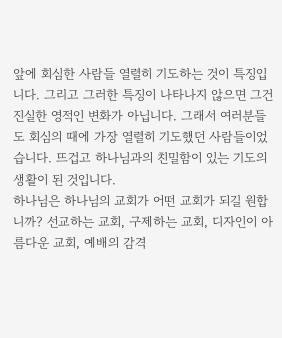앞에 회심한 사람들 열렬히 기도하는 것이 특징입니다. 그리고 그러한 특징이 나타나지 않으면 그건 진실한 영적인 변화가 아닙니다. 그래서 여러분들도 회심의 때에 가장 열렬히 기도했던 사람들이었습니다. 뜨겁고 하나님과의 친밀함이 있는 기도의 생활이 된 것입니다.
하나님은 하나님의 교회가 어떤 교회가 되길 원합니까? 선교하는 교회, 구제하는 교회, 디자인이 아름다운 교회, 예배의 감격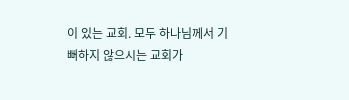이 있는 교회. 모두 하나님께서 기뻐하지 않으시는 교회가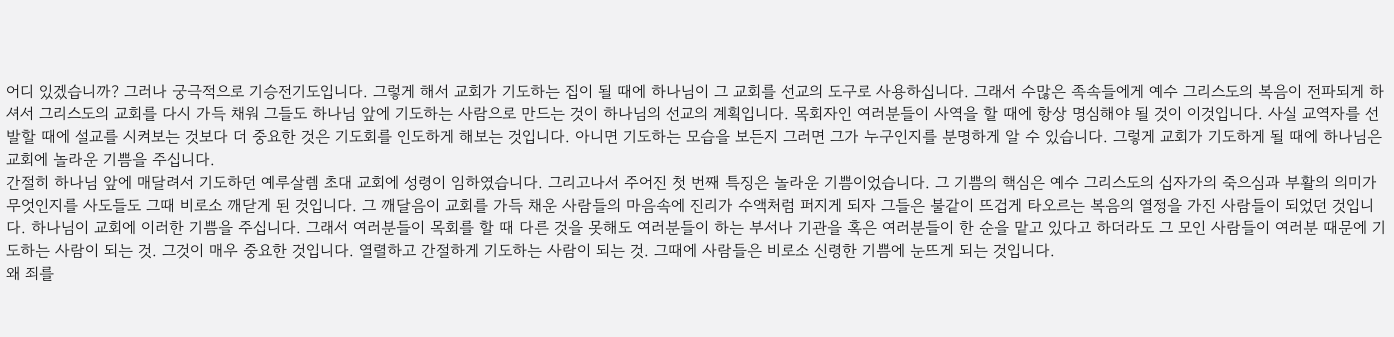어디 있겠습니까? 그러나 궁극적으로 기승전기도입니다. 그렇게 해서 교회가 기도하는 집이 될 때에 하나님이 그 교회를 선교의 도구로 사용하십니다. 그래서 수많은 족속들에게 예수 그리스도의 복음이 전파되게 하셔서 그리스도의 교회를 다시 가득 채워 그들도 하나님 앞에 기도하는 사람으로 만드는 것이 하나님의 선교의 계획입니다. 목회자인 여러분들이 사역을 할 때에 항상 명심해야 될 것이 이것입니다. 사실 교역자를 선발할 때에 설교를 시켜보는 것보다 더 중요한 것은 기도회를 인도하게 해보는 것입니다. 아니면 기도하는 모습을 보든지 그러면 그가 누구인지를 분명하게 알 수 있습니다. 그렇게 교회가 기도하게 될 때에 하나님은 교회에 놀라운 기쁨을 주십니다.
간절히 하나님 앞에 매달려서 기도하던 예루살렘 초대 교회에 성령이 임하였습니다. 그리고나서 주어진 첫 번째 특징은 놀라운 기쁨이었습니다. 그 기쁨의 핵심은 예수 그리스도의 십자가의 죽으심과 부활의 의미가 무엇인지를 사도들도 그때 비로소 깨닫게 된 것입니다. 그 깨달음이 교회를 가득 채운 사람들의 마음속에 진리가 수액처럼 퍼지게 되자 그들은 불같이 뜨겁게 타오르는 복음의 열정을 가진 사람들이 되었던 것입니다. 하나님이 교회에 이러한 기쁨을 주십니다. 그래서 여러분들이 목회를 할 때 다른 것을 못해도 여러분들이 하는 부서나 기관을 혹은 여러분들이 한 순을 맡고 있다고 하더라도 그 모인 사람들이 여러분 때문에 기도하는 사람이 되는 것. 그것이 매우 중요한 것입니다. 열렬하고 간절하게 기도하는 사람이 되는 것. 그때에 사람들은 비로소 신령한 기쁨에 눈뜨게 되는 것입니다.
왜 죄를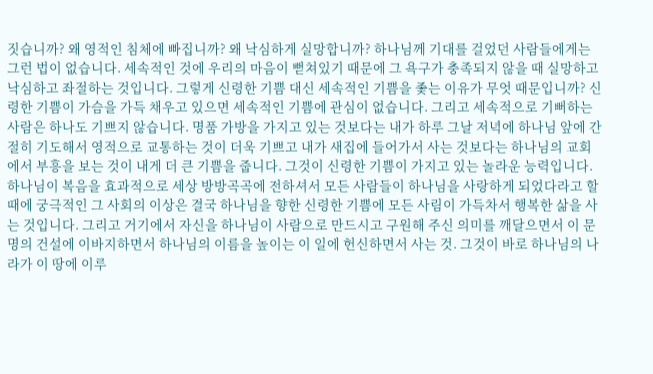짓습니까? 왜 영적인 침체에 빠집니까? 왜 낙심하게 실망합니까? 하나님께 기대를 걸었던 사람들에게는 그런 법이 없습니다. 세속적인 것에 우리의 마음이 뻗쳐있기 때문에 그 욕구가 충족되지 않을 때 실망하고 낙심하고 좌절하는 것입니다. 그렇게 신령한 기쁨 대신 세속적인 기쁨을 좇는 이유가 무엇 때문입니까? 신령한 기쁨이 가슴을 가득 채우고 있으면 세속적인 기쁨에 관심이 없습니다. 그리고 세속적으로 기뻐하는 사람은 하나도 기쁘지 않습니다. 명품 가방을 가지고 있는 것보다는 내가 하루 그날 저녁에 하나님 앞에 간절히 기도해서 영적으로 교통하는 것이 더욱 기쁘고 내가 새집에 들어가서 사는 것보다는 하나님의 교회에서 부흥을 보는 것이 내게 더 큰 기쁨을 줍니다. 그것이 신령한 기쁨이 가지고 있는 놀라운 능력입니다.
하나님이 복음을 효과적으로 세상 방방곡곡에 전하셔서 모든 사람들이 하나님을 사랑하게 되었다라고 할때에 궁극적인 그 사회의 이상은 결국 하나님을 향한 신령한 기쁨에 모든 사림이 가득차서 행복한 삶을 사는 것입니다. 그리고 거기에서 자신을 하나님이 사람으로 만드시고 구원해 주신 의미를 깨달으면서 이 문명의 건설에 이바지하면서 하나님의 이름을 높이는 이 일에 헌신하면서 사는 것. 그것이 바로 하나님의 나라가 이 땅에 이루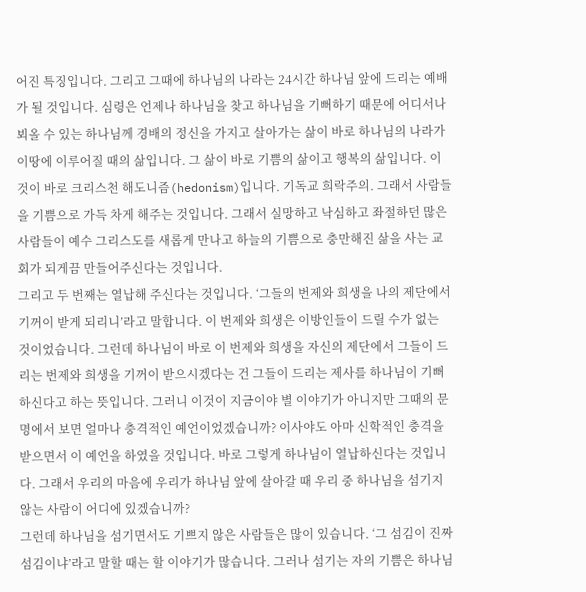어진 특징입니다. 그리고 그때에 하나님의 나라는 24시간 하나님 앞에 드리는 예배가 될 것입니다. 심령은 언제나 하나님을 찾고 하나님을 기뻐하기 때문에 어디서나 뵈올 수 있는 하나님께 경배의 정신을 가지고 살아가는 삶이 바로 하나님의 나라가 이땅에 이루어질 때의 삶입니다. 그 삶이 바로 기쁨의 삶이고 행복의 삶입니다. 이것이 바로 크리스천 해도니즘(hedonism)입니다. 기독교 희락주의. 그래서 사람들을 기쁨으로 가득 차게 해주는 것입니다. 그래서 실망하고 낙심하고 좌절하던 많은 사람들이 예수 그리스도를 새롭게 만나고 하늘의 기쁨으로 충만해진 삶을 사는 교회가 되게끔 만들어주신다는 것입니다.
그리고 두 번째는 열납해 주신다는 것입니다. ‘그들의 번제와 희생을 나의 제단에서 기꺼이 받게 되리니’라고 말합니다. 이 번제와 희생은 이방인들이 드릴 수가 없는 것이었습니다. 그런데 하나님이 바로 이 번제와 희생을 자신의 제단에서 그들이 드리는 번제와 희생을 기꺼이 받으시겠다는 건 그들이 드리는 제사를 하나님이 기뻐하신다고 하는 뜻입니다. 그러니 이것이 지금이야 별 이야기가 아니지만 그때의 문명에서 보면 얼마나 충격적인 예언이었겠습니까? 이사야도 아마 신학적인 충격을 받으면서 이 예언을 하였을 것입니다. 바로 그렇게 하나님이 열납하신다는 것입니다. 그래서 우리의 마음에 우리가 하나님 앞에 살아갈 때 우리 중 하나님을 섬기지 않는 사람이 어디에 있겠습니까?
그런데 하나님을 섬기면서도 기쁘지 않은 사람들은 많이 있습니다. ‘그 섬김이 진짜 섬김이냐’라고 말할 때는 할 이야기가 많습니다. 그러나 섬기는 자의 기쁨은 하나님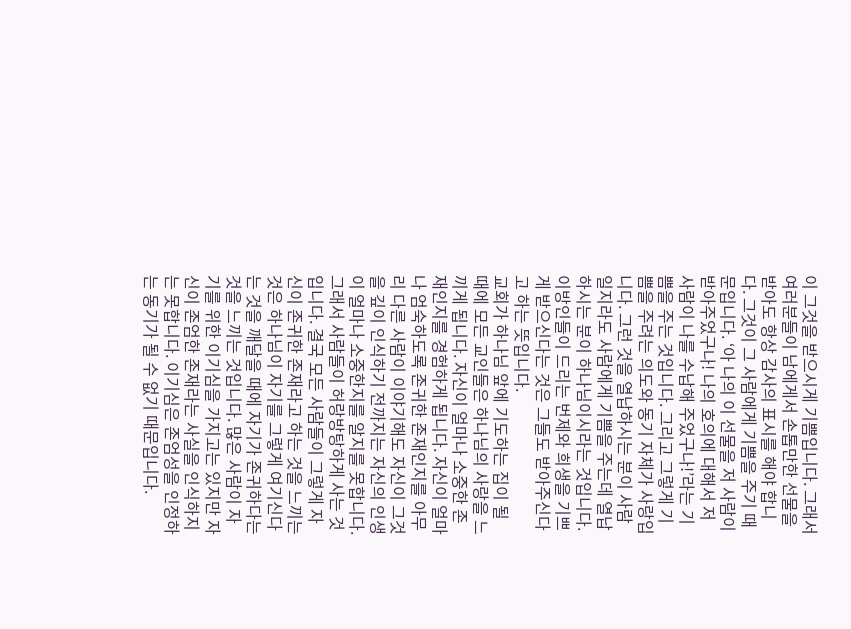이 그것을 받으시게 기쁨입니다. 그래서 여러분들이 남에게서 손톱만한 선물을 받아도 항상 감사의 표시를 해야 합니다. 그것이 그 사람에게 기쁨을 주기 때문입니다. ‘아 나의 이 선물을 저 사람이 받아주었구나! 나의 호의에 대해서 저 사람이 나를 수납해 주었구나!’라는 기쁨을 주는 것입니다. 그리고 그렇게 기쁨을 주려는 의도와 동기 자체가 사랑입니다. 그런 것을 열납하시는 분이 사람일지라도 사람에게 기쁨을 주는데 열납하시는 분이 하나님이시라는 것입니다. 이방인들이 드리는 번제와 희생을 기쁘게 받으신다는 것은 그들도 받아주신다고 하는 뜻입니다.
교회가 하나님 앞에 기도하는 집이 될 때에 모든 교인들은 하나님의 사랑을 느끼게 됩니다. 자신이 얼마나 소중한 존재인지를 경험하게 됩니다. 자신이 얼마나 엄숙하도록 존귀한 존재인지를 아무리 다른 사람이 이야기해도 자신이 그것을 깊이 인식하기 전까지는 자신의 인생이 얼마나 소중한지를 알지를 못합니다. 그래서 사람들이 허랑방탕하게 사는 것입니다. 결국 모든 사람들이 그렇게 자신이 존귀한 존재라고 하는 것을 느끼는 것은 하나님이 자기를 그렇게 여기신다는 것을 깨달을 때에 자기가 존귀하다는 것을 느끼는 것입니다. 많은 사람이 자기를 위한 이기심을 가지고는 있지만 자신이 존엄한 존재라는 사실을 인식하지는 못합니다. 이기심은 존엄성을 인정하는 동기가 될 수 없기 때문입니다.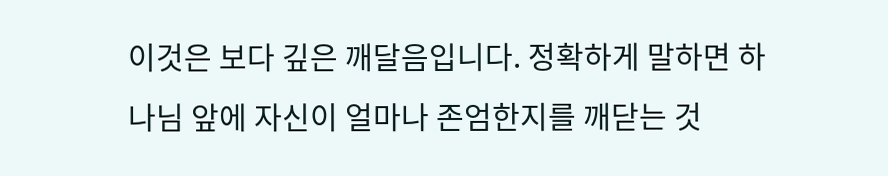이것은 보다 깊은 깨달음입니다. 정확하게 말하면 하나님 앞에 자신이 얼마나 존엄한지를 깨닫는 것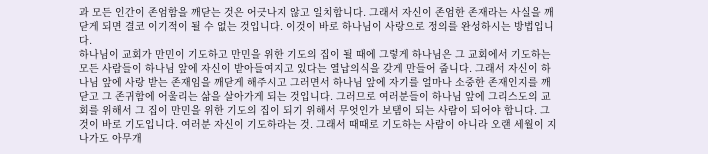과 모든 인간이 존엄함을 깨닫는 것은 어긋나지 않고 일치합니다. 그래서 자신이 존엄한 존재라는 사실을 깨닫게 되면 결코 이기적이 될 수 없는 것입니다. 이것이 바로 하나님이 사랑으로 정의를 완성하시는 방법입니다.
하나님이 교회가 만민이 기도하고 만민을 위한 기도의 집이 될 때에 그렇게 하나님은 그 교회에서 기도하는 모든 사람들이 하나님 앞에 자신이 받아들여지고 있다는 열납의식을 갖게 만들어 줍니다. 그래서 자신이 하나님 앞에 사랑 받는 존재임을 깨닫게 해주시고 그러면서 하나님 앞에 자기를 얼마나 소중한 존재인지를 깨닫고 그 존귀함에 어울리는 삶을 살아가게 되는 것입니다. 그러므로 여러분들이 하나님 앞에 그리스도의 교회를 위해서 그 집이 만민을 위한 기도의 집이 되기 위해서 무엇인가 보탬이 되는 사람이 되어야 합니다. 그것이 바로 기도입니다. 여러분 자신이 기도하라는 것. 그래서 때때로 기도하는 사람이 아니라 오랜 세월이 지나가도 아무개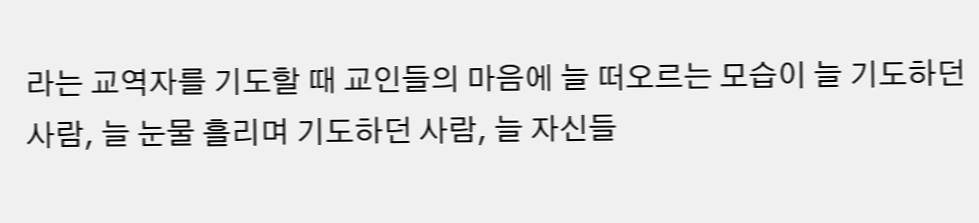라는 교역자를 기도할 때 교인들의 마음에 늘 떠오르는 모습이 늘 기도하던 사람, 늘 눈물 흘리며 기도하던 사람, 늘 자신들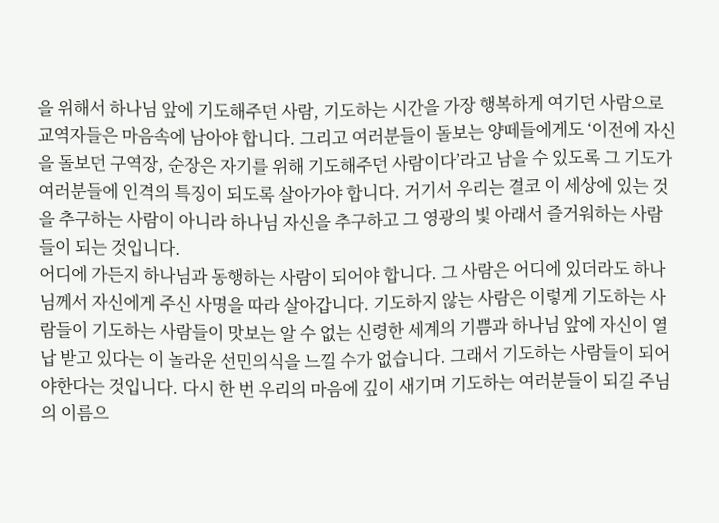을 위해서 하나님 앞에 기도해주던 사람, 기도하는 시간을 가장 행복하게 여기던 사람으로 교역자들은 마음속에 남아야 합니다. 그리고 여러분들이 돌보는 양떼들에게도 ‘이전에 자신을 돌보던 구역장, 순장은 자기를 위해 기도해주던 사람이다’라고 남을 수 있도록 그 기도가 여러분들에 인격의 특징이 되도록 살아가야 합니다. 거기서 우리는 결코 이 세상에 있는 것을 추구하는 사람이 아니라 하나님 자신을 추구하고 그 영광의 빛 아래서 즐거워하는 사람들이 되는 것입니다.
어디에 가든지 하나님과 동행하는 사람이 되어야 합니다. 그 사람은 어디에 있더라도 하나님께서 자신에게 주신 사명을 따라 살아갑니다. 기도하지 않는 사람은 이렇게 기도하는 사람들이 기도하는 사람들이 맛보는 알 수 없는 신령한 세계의 기쁨과 하나님 앞에 자신이 열납 받고 있다는 이 놀라운 선민의식을 느낄 수가 없습니다. 그래서 기도하는 사람들이 되어야한다는 것입니다. 다시 한 번 우리의 마음에 깊이 새기며 기도하는 여러분들이 되길 주님의 이름으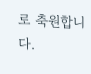로 축원합니다.